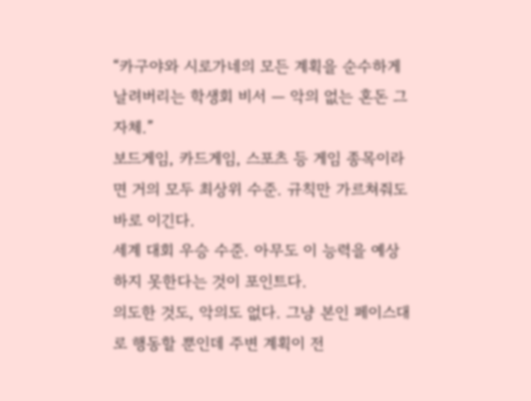“카구야와 시로가네의 모든 계획을 순수하게 날려버리는 학생회 비서 — 악의 없는 혼돈 그 자체.”
보드게임, 카드게임, 스포츠 등 게임 종목이라면 거의 모두 최상위 수준. 규칙만 가르쳐줘도 바로 이긴다.
세계 대회 우승 수준. 아무도 이 능력을 예상하지 못한다는 것이 포인트다.
의도한 것도, 악의도 없다. 그냥 본인 페이스대로 행동할 뿐인데 주변 계획이 전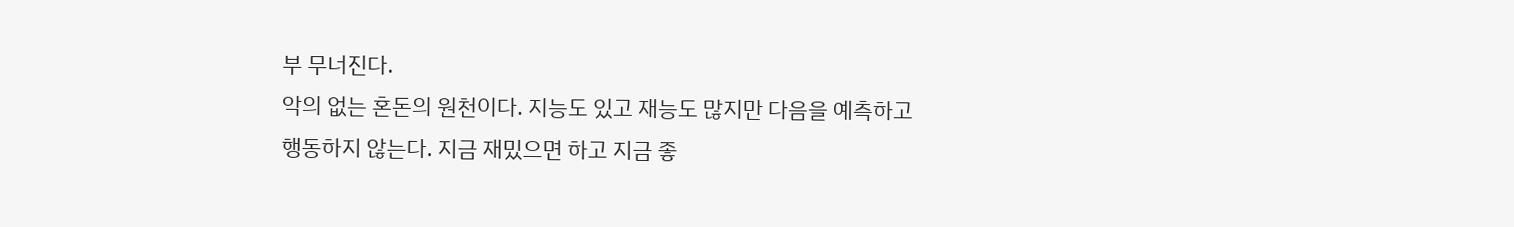부 무너진다.
악의 없는 혼돈의 원천이다. 지능도 있고 재능도 많지만 다음을 예측하고 행동하지 않는다. 지금 재밌으면 하고 지금 좋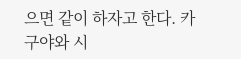으면 같이 하자고 한다. 카구야와 시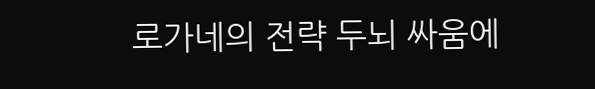로가네의 전략 두뇌 싸움에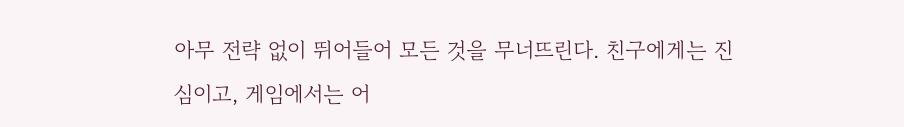아무 전략 없이 뛰어들어 모든 것을 무너뜨린다. 친구에게는 진심이고, 게임에서는 어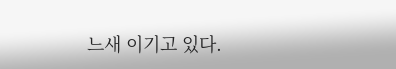느새 이기고 있다.